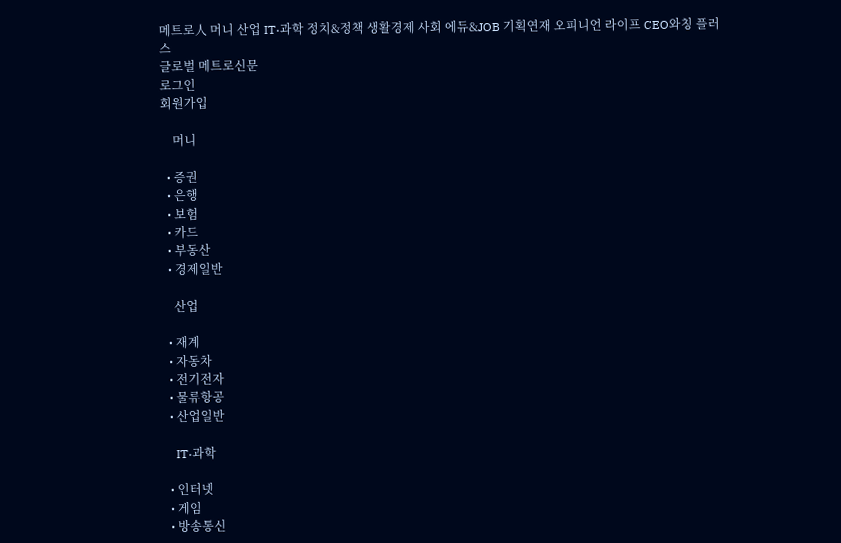메트로人 머니 산업 IT·과학 정치&정책 생활경제 사회 에듀&JOB 기획연재 오피니언 라이프 CEO와칭 플러스
글로벌 메트로신문
로그인
회원가입

    머니

  • 증권
  • 은행
  • 보험
  • 카드
  • 부동산
  • 경제일반

    산업

  • 재계
  • 자동차
  • 전기전자
  • 물류항공
  • 산업일반

    IT·과학

  • 인터넷
  • 게임
  • 방송통신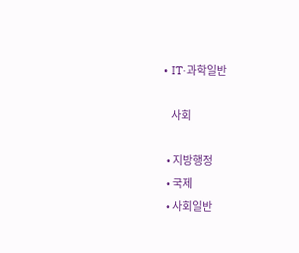• IT·과학일반

    사회

  • 지방행정
  • 국제
  • 사회일반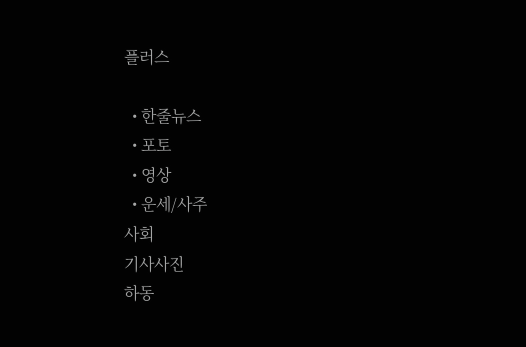플러스

  • 한줄뉴스
  • 포토
  • 영상
  • 운세/사주
사회
기사사진
하동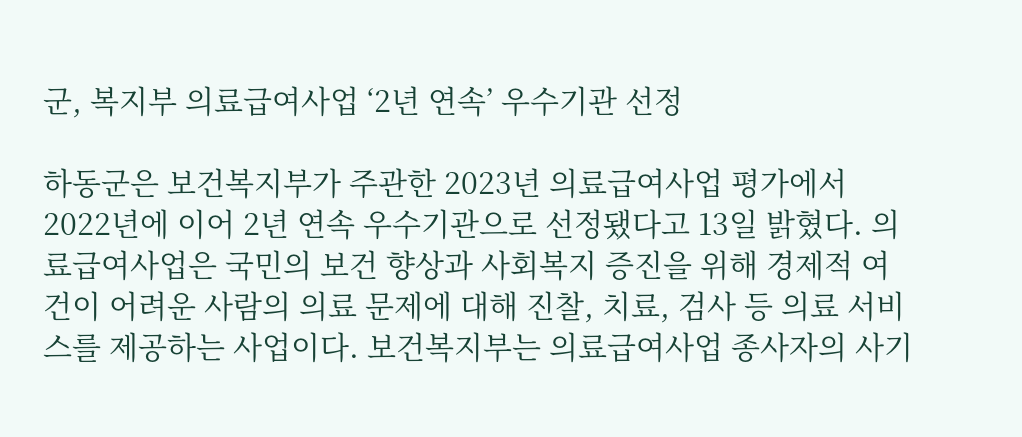군, 복지부 의료급여사업 ‘2년 연속’ 우수기관 선정

하동군은 보건복지부가 주관한 2023년 의료급여사업 평가에서 2022년에 이어 2년 연속 우수기관으로 선정됐다고 13일 밝혔다. 의료급여사업은 국민의 보건 향상과 사회복지 증진을 위해 경제적 여건이 어려운 사람의 의료 문제에 대해 진찰, 치료, 검사 등 의료 서비스를 제공하는 사업이다. 보건복지부는 의료급여사업 종사자의 사기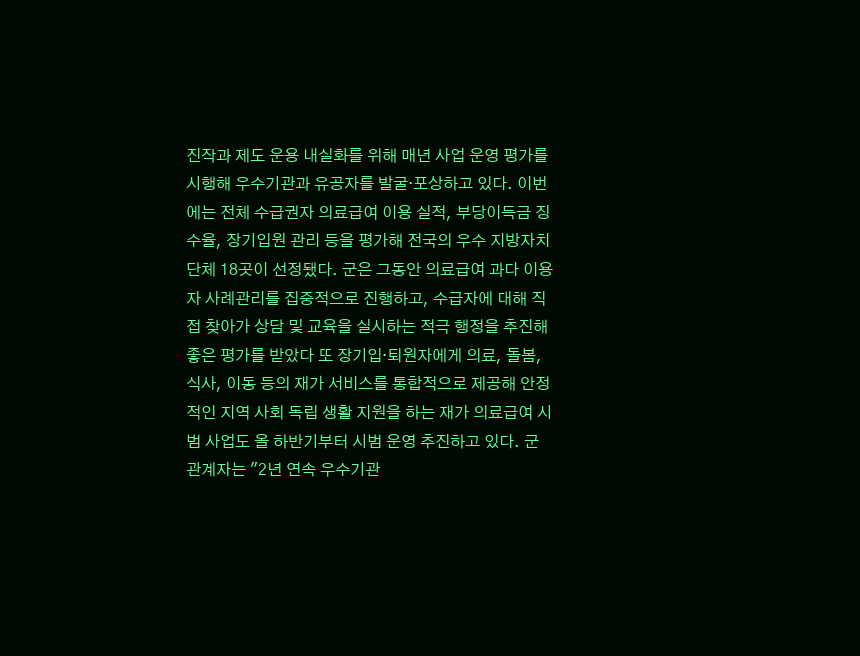진작과 제도 운용 내실화를 위해 매년 사업 운영 평가를 시행해 우수기관과 유공자를 발굴·포상하고 있다. 이번에는 전체 수급권자 의료급여 이용 실적, 부당이득금 징수율, 장기입원 관리 등을 평가해 전국의 우수 지방자치단체 18곳이 선정됐다. 군은 그동안 의료급여 과다 이용자 사례관리를 집중적으로 진행하고, 수급자에 대해 직접 찾아가 상담 및 교육을 실시하는 적극 행정을 추진해 좋은 평가를 받았다 또 장기입·퇴원자에게 의료, 돌봄, 식사, 이동 등의 재가 서비스를 통합적으로 제공해 안정적인 지역 사회 독립 생활 지원을 하는 재가 의료급여 시범 사업도 올 하반기부터 시범 운영 추진하고 있다. 군 관계자는 "2년 연속 우수기관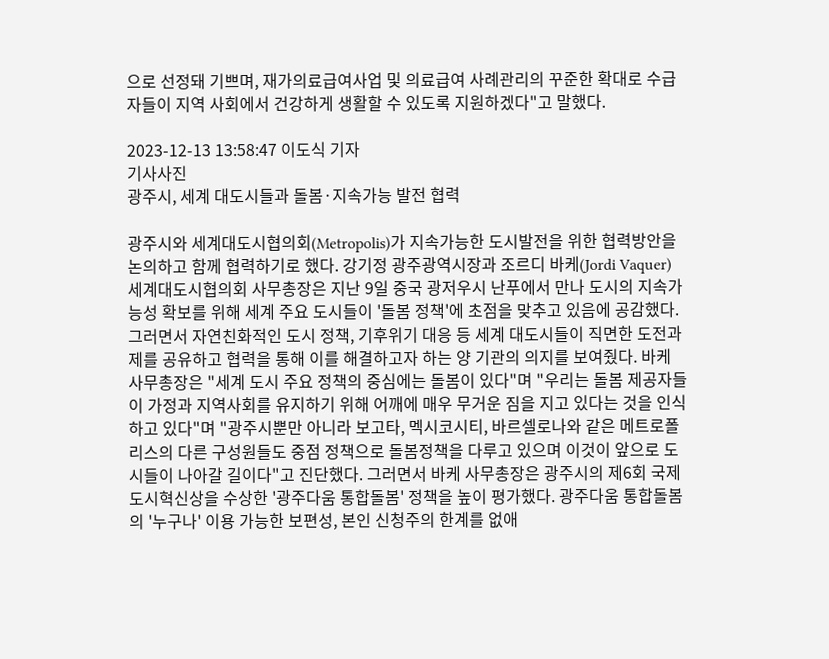으로 선정돼 기쁘며, 재가의료급여사업 및 의료급여 사례관리의 꾸준한 확대로 수급자들이 지역 사회에서 건강하게 생활할 수 있도록 지원하겠다"고 말했다.

2023-12-13 13:58:47 이도식 기자
기사사진
광주시, 세계 대도시들과 돌봄·지속가능 발전 협력

광주시와 세계대도시협의회(Metropolis)가 지속가능한 도시발전을 위한 협력방안을 논의하고 함께 협력하기로 했다. 강기정 광주광역시장과 조르디 바케(Jordi Vaquer) 세계대도시협의회 사무총장은 지난 9일 중국 광저우시 난푸에서 만나 도시의 지속가능성 확보를 위해 세계 주요 도시들이 '돌봄 정책'에 초점을 맞추고 있음에 공감했다. 그러면서 자연친화적인 도시 정책, 기후위기 대응 등 세계 대도시들이 직면한 도전과제를 공유하고 협력을 통해 이를 해결하고자 하는 양 기관의 의지를 보여줬다. 바케 사무총장은 "세계 도시 주요 정책의 중심에는 돌봄이 있다"며 "우리는 돌봄 제공자들이 가정과 지역사회를 유지하기 위해 어깨에 매우 무거운 짐을 지고 있다는 것을 인식하고 있다"며 "광주시뿐만 아니라 보고타, 멕시코시티, 바르셀로나와 같은 메트로폴리스의 다른 구성원들도 중점 정책으로 돌봄정책을 다루고 있으며 이것이 앞으로 도시들이 나아갈 길이다"고 진단했다. 그러면서 바케 사무총장은 광주시의 제6회 국제도시혁신상을 수상한 '광주다움 통합돌봄' 정책을 높이 평가했다. 광주다움 통합돌봄의 '누구나' 이용 가능한 보편성, 본인 신청주의 한계를 없애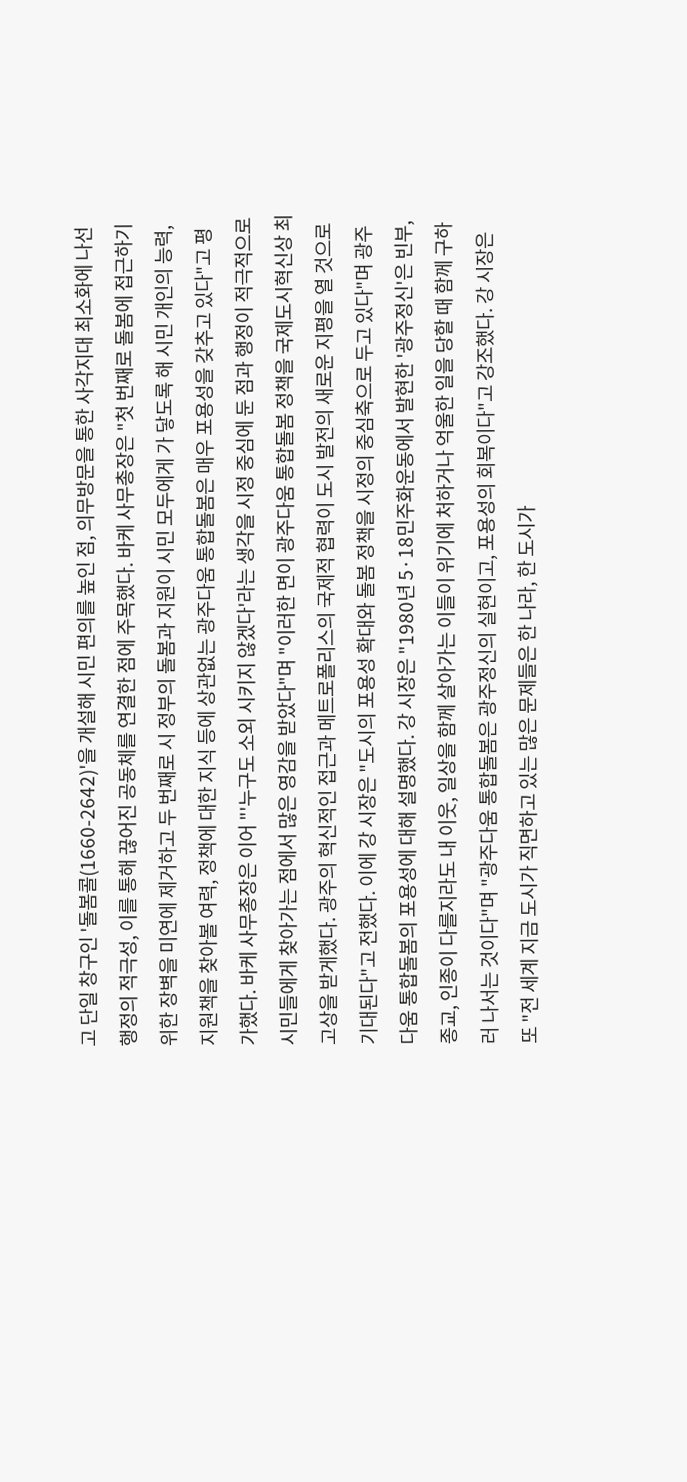고 단일 창구인 '돌봄콜(1660-2642)'을 개설해 시민 편의를 높인 점, 의무방문을 통한 사각지대 최소화에 나선 행정의 적극성, 이를 통해 끊어진 공동체를 연결한 점에 주목했다. 바케 사무총장은 "첫 번째로 돌봄에 접근하기 위한 장벽을 미연에 제거하고 두 번째로 시 정부의 돌봄과 지원이 시민 모두에게 가 닿도록 해 시민 개인의 능력, 지원책을 찾아볼 여력, 정책에 대한 지식 등에 상관없는 광주다움 통합돌봄은 매우 포용성을 갖추고 있다"고 평가했다. 바케 사무총장은 이어 "'누구도 소외 시키지 않겠다'라는 생각을 시정 중심에 둔 점과 행정이 적극적으로 시민들에게 찾아가는 점에서 많은 영감을 받았다"며 "이러한 면이 광주다움 통합돌봄 정책을 국제도시혁신상 최고상을 받게했다. 광주의 혁신적인 접근과 메트로폴리스의 국제적 협력이 도시 발전의 새로운 지평을 열 것으로 기대된다"고 전했다. 이에 강 시장은 "도시의 포용성 확대와 돌봄 정책을 시정의 중심축으로 두고 있다"며 광주다움 통합돌봄의 포용성에 대해 설명했다. 강 시장은 "1980년 5·18민주화운동에서 발현한 '광주정신'은 빈부, 종교, 인종이 다를지라도 내 이웃, 일상을 함께 살아가는 이들이 위기에 처하거나 억울한 일을 당할 때 함께 구하러 나서는 것이다"며 "광주다움 통합돌봄은 광주정신의 실현이고, 포용성의 회복이다"고 강조했다. 강 시장은 또 "전 세계 지금 도시가 직면하고 있는 많은 문제들은 한 나라, 한 도시가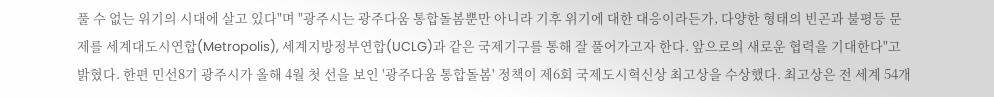풀 수 없는 위기의 시대에 살고 있다"며 "광주시는 광주다움 통합돌봄뿐만 아니라 기후 위기에 대한 대응이라든가, 다양한 형태의 빈곤과 불평등 문제를 세계대도시연합(Metropolis), 세계지방정부연합(UCLG)과 같은 국제기구를 통해 잘 풀어가고자 한다. 앞으로의 새로운 협력을 기대한다"고 밝혔다. 한편 민선8기 광주시가 올해 4월 첫 선을 보인 '광주다움 통합돌봄' 정책이 제6회 국제도시혁신상 최고상을 수상했다. 최고상은 전 세계 54개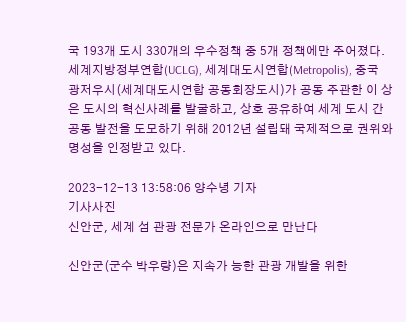국 193개 도시 330개의 우수정책 중 5개 정책에만 주어졌다. 세계지방정부연합(UCLG), 세계대도시연합(Metropolis), 중국 광저우시(세계대도시연합 공동회장도시)가 공동 주관한 이 상은 도시의 혁신사례를 발굴하고, 상호 공유하여 세계 도시 간 공동 발전을 도모하기 위해 2012년 설립돼 국제적으로 권위와 명성을 인정받고 있다.

2023-12-13 13:58:06 양수녕 기자
기사사진
신안군, 세계 섬 관광 전문가 온라인으로 만난다

신안군(군수 박우량)은 지속가 능한 관광 개발을 위한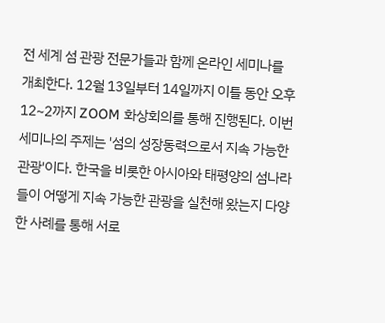전 세계 섬 관광 전문가들과 함께 온라인 세미나를 개최한다. 12월 13일부터 14일까지 이틀 동안 오후 12~2까지 ZOOM 화상회의를 통해 진행된다. 이번 세미나의 주제는 '섬의 성장동력으로서 지속 가능한 관광'이다. 한국을 비롯한 아시아와 태평양의 섬나라들이 어떻게 지속 가능한 관광을 실천해 왔는지 다양한 사례를 통해 서로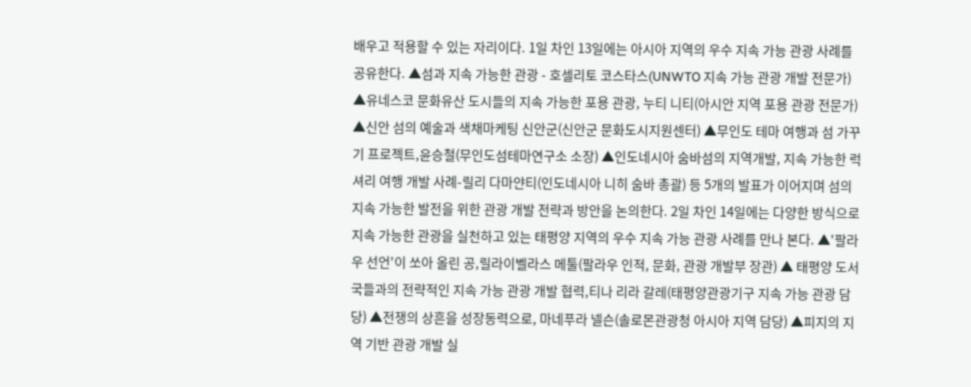배우고 적용할 수 있는 자리이다. 1일 차인 13일에는 아시아 지역의 우수 지속 가능 관광 사례를 공유한다. ▲섬과 지속 가능한 관광 - 호셀리토 코스타스(UNWTO 지속 가능 관광 개발 전문가) ▲유네스코 문화유산 도시들의 지속 가능한 포용 관광, 누티 니티(아시안 지역 포용 관광 전문가) ▲신안 섬의 예술과 색채마케팅 신안군(신안군 문화도시지원센터) ▲무인도 테마 여행과 섬 가꾸기 프로젝트,윤승철(무인도섬테마연구소 소장) ▲인도네시아 숨바섬의 지역개발, 지속 가능한 럭셔리 여행 개발 사례-릴리 다마얀티(인도네시아 니히 숨바 총괄) 등 5개의 발표가 이어지며 섬의 지속 가능한 발전을 위한 관광 개발 전략과 방안을 논의한다. 2일 차인 14일에는 다양한 방식으로 지속 가능한 관광을 실천하고 있는 태평양 지역의 우수 지속 가능 관광 사례를 만나 본다. ▲'팔라우 선언'이 쏘아 올린 공,릴라이벨라스 메툴(팔라우 인적, 문화, 관광 개발부 장관) ▲ 태평양 도서국들과의 전략적인 지속 가능 관광 개발 협력,티나 리라 갈레(태평양관광기구 지속 가능 관광 담당) ▲전쟁의 상흔을 성장동력으로, 마네푸라 넬슨(솔로몬관광청 아시아 지역 담당) ▲피지의 지역 기반 관광 개발 실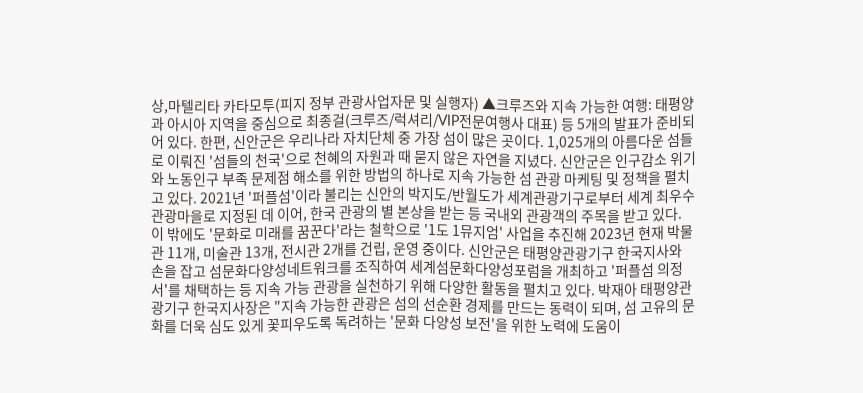상,마텔리타 카타모투(피지 정부 관광사업자문 및 실행자) ▲크루즈와 지속 가능한 여행: 태평양과 아시아 지역을 중심으로 최종걸(크루즈/럭셔리/VIP전문여행사 대표) 등 5개의 발표가 준비되어 있다. 한편, 신안군은 우리나라 자치단체 중 가장 섬이 많은 곳이다. 1,025개의 아름다운 섬들로 이뤄진 '섬들의 천국'으로 천혜의 자원과 때 묻지 않은 자연을 지녔다. 신안군은 인구감소 위기와 노동인구 부족 문제점 해소를 위한 방법의 하나로 지속 가능한 섬 관광 마케팅 및 정책을 펼치고 있다. 2021년 '퍼플섬'이라 불리는 신안의 박지도/반월도가 세계관광기구로부터 세계 최우수 관광마을로 지정된 데 이어, 한국 관광의 별 본상을 받는 등 국내외 관광객의 주목을 받고 있다. 이 밖에도 '문화로 미래를 꿈꾼다'라는 철학으로 '1도 1뮤지엄' 사업을 추진해 2023년 현재 박물관 11개, 미술관 13개, 전시관 2개를 건립, 운영 중이다. 신안군은 태평양관광기구 한국지사와 손을 잡고 섬문화다양성네트워크를 조직하여 세계섬문화다양성포럼을 개최하고 '퍼플섬 의정서'를 채택하는 등 지속 가능 관광을 실천하기 위해 다양한 활동을 펼치고 있다. 박재아 태평양관광기구 한국지사장은 "지속 가능한 관광은 섬의 선순환 경제를 만드는 동력이 되며, 섬 고유의 문화를 더욱 심도 있게 꽃피우도록 독려하는 '문화 다양성 보전'을 위한 노력에 도움이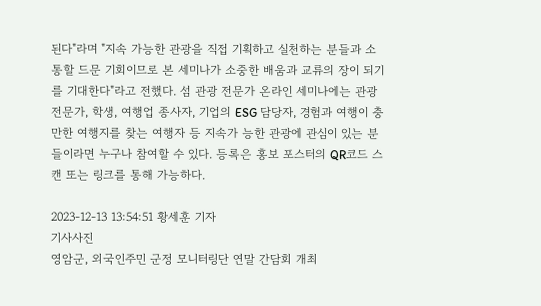된다"라며 "지속 가능한 관광을 직접 기획하고 실천하는 분들과 소통할 드문 기회이므로 본 세미나가 소중한 배움과 교류의 장이 되기를 기대한다"라고 전했다. 섬 관광 전문가 온라인 세미나에는 관광 전문가, 학생, 여행업 종사자, 기업의 ESG 담당자, 경험과 여행이 충만한 여행지를 찾는 여행자 등 지속가 능한 관광에 관심이 있는 분들이라면 누구나 참여할 수 있다. 등록은 홍보 포스터의 QR코드 스캔 또는 링크를 통해 가능하다.

2023-12-13 13:54:51 황세훈 기자
기사사진
영암군, 외국인주민 군정 모니터링단 연말 간담회 개최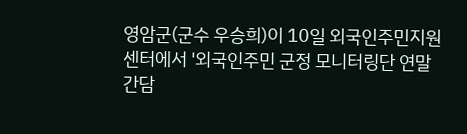영암군(군수 우승희)이 10일 외국인주민지원센터에서 '외국인주민 군정 모니터링단 연말 간담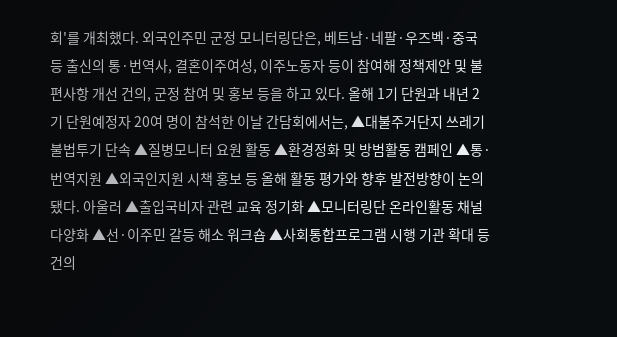회'를 개최했다. 외국인주민 군정 모니터링단은, 베트남·네팔·우즈벡·중국 등 출신의 통·번역사, 결혼이주여성, 이주노동자 등이 참여해 정책제안 및 불편사항 개선 건의, 군정 참여 및 홍보 등을 하고 있다. 올해 1기 단원과 내년 2기 단원예정자 20여 명이 참석한 이날 간담회에서는, ▲대불주거단지 쓰레기 불법투기 단속 ▲질병모니터 요원 활동 ▲환경정화 및 방범활동 캠페인 ▲통·번역지원 ▲외국인지원 시책 홍보 등 올해 활동 평가와 향후 발전방향이 논의됐다. 아울러 ▲출입국비자 관련 교육 정기화 ▲모니터링단 온라인활동 채널 다양화 ▲선·이주민 갈등 해소 워크숍 ▲사회통합프로그램 시행 기관 확대 등 건의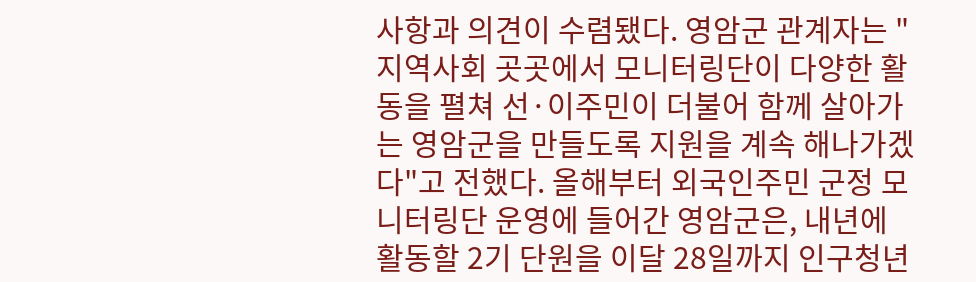사항과 의견이 수렴됐다. 영암군 관계자는 "지역사회 곳곳에서 모니터링단이 다양한 활동을 펼쳐 선·이주민이 더불어 함께 살아가는 영암군을 만들도록 지원을 계속 해나가겠다"고 전했다. 올해부터 외국인주민 군정 모니터링단 운영에 들어간 영암군은, 내년에 활동할 2기 단원을 이달 28일까지 인구청년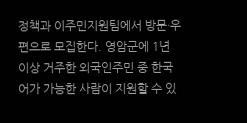정책과 이주민지원팀에서 방문·우편으로 모집한다. 영암군에 1년 이상 거주한 외국인주민 중 한국어가 가능한 사람이 지원할 수 있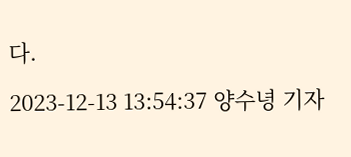다.

2023-12-13 13:54:37 양수녕 기자